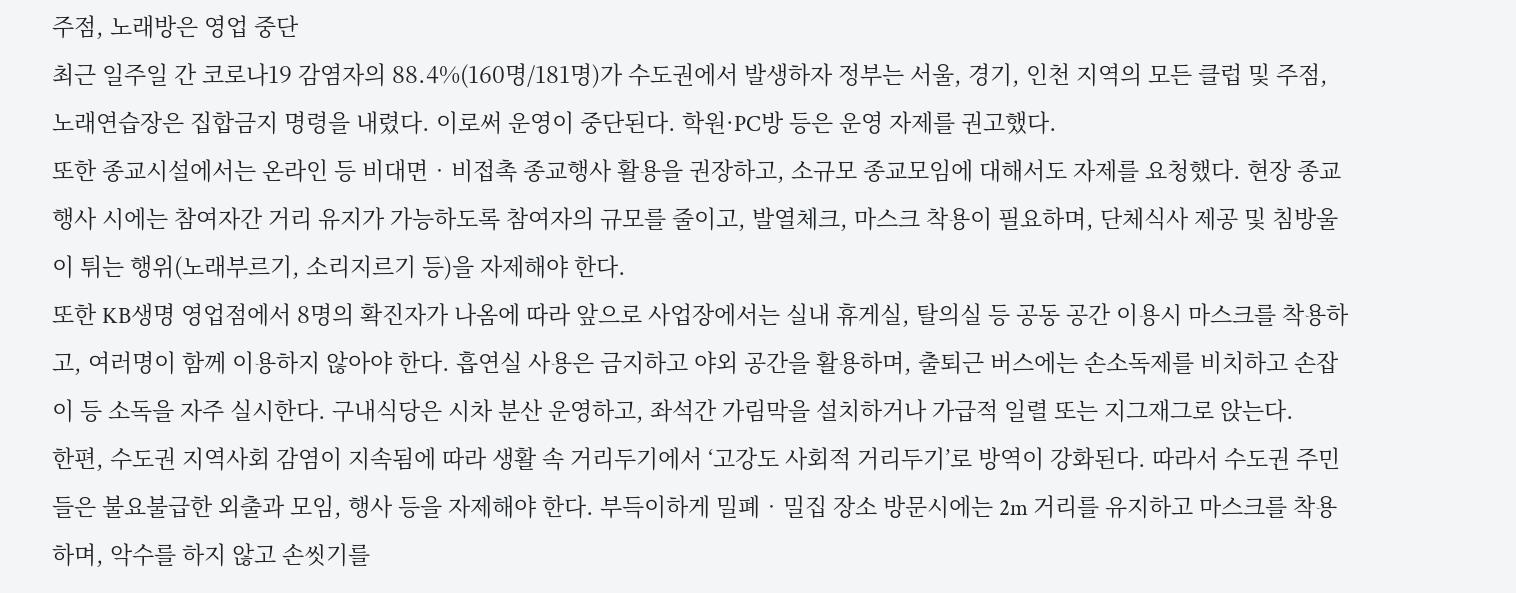주점, 노래방은 영업 중단
최근 일주일 간 코로나19 감염자의 88.4%(160명/181명)가 수도권에서 발생하자 정부는 서울, 경기, 인천 지역의 모든 클럽 및 주점, 노래연습장은 집합금지 명령을 내렸다. 이로써 운영이 중단된다. 학원·PC방 등은 운영 자제를 권고했다.
또한 종교시설에서는 온라인 등 비대면‧비접촉 종교행사 활용을 권장하고, 소규모 종교모임에 대해서도 자제를 요청했다. 현장 종교행사 시에는 참여자간 거리 유지가 가능하도록 참여자의 규모를 줄이고, 발열체크, 마스크 착용이 필요하며, 단체식사 제공 및 침방울이 튀는 행위(노래부르기, 소리지르기 등)을 자제해야 한다.
또한 KB생명 영업점에서 8명의 확진자가 나옴에 따라 앞으로 사업장에서는 실내 휴게실, 탈의실 등 공동 공간 이용시 마스크를 착용하고, 여러명이 함께 이용하지 않아야 한다. 흡연실 사용은 금지하고 야외 공간을 활용하며, 출퇴근 버스에는 손소독제를 비치하고 손잡이 등 소독을 자주 실시한다. 구내식당은 시차 분산 운영하고, 좌석간 가림막을 설치하거나 가급적 일렬 또는 지그재그로 앉는다.
한편, 수도권 지역사회 감염이 지속됨에 따라 생활 속 거리두기에서 ‘고강도 사회적 거리두기’로 방역이 강화된다. 따라서 수도권 주민들은 불요불급한 외출과 모임, 행사 등을 자제해야 한다. 부득이하게 밀폐‧밀집 장소 방문시에는 2m 거리를 유지하고 마스크를 착용하며, 악수를 하지 않고 손씻기를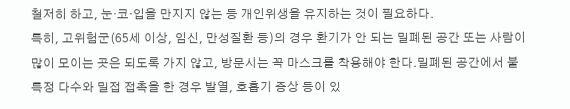철저히 하고, 눈‧코‧입을 만지지 않는 등 개인위생을 유지하는 것이 필요하다.
특히, 고위험군(65세 이상, 임신, 만성질환 등)의 경우 환기가 안 되는 밀폐된 공간 또는 사람이 많이 모이는 곳은 되도록 가지 않고, 방문시는 꼭 마스크를 착용해야 한다.밀폐된 공간에서 불특정 다수와 밀접 접촉을 한 경우 발열, 호흡기 증상 등이 있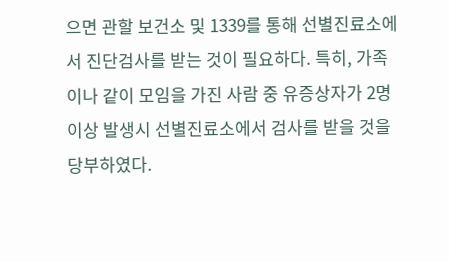으면 관할 보건소 및 1339를 통해 선별진료소에서 진단검사를 받는 것이 필요하다. 특히, 가족이나 같이 모임을 가진 사람 중 유증상자가 2명 이상 발생시 선별진료소에서 검사를 받을 것을 당부하였다.